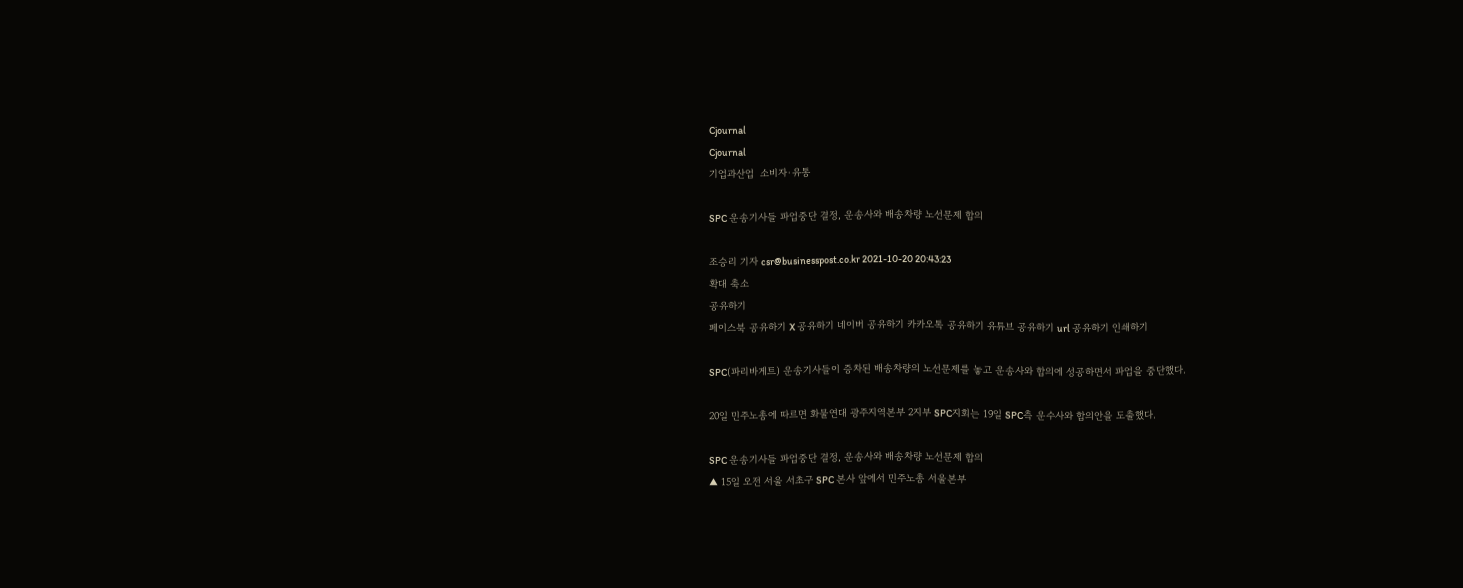Cjournal
Cjournal
기업과산업  소비자·유통

SPC 운송기사들 파업중단 결정, 운송사와 배송차량 노선문제 합의

조승리 기자 csr@businesspost.co.kr 2021-10-20 20:43:23
확대 축소
공유하기
페이스북 공유하기 X 공유하기 네이버 공유하기 카카오톡 공유하기 유튜브 공유하기 url 공유하기 인쇄하기

SPC(파리바게트) 운송기사들이 증차된 배송차량의 노선문제를 놓고 운송사와 합의에 성공하면서 파업을 중단했다.

20일 민주노총에 따르면 화물연대 광주지역본부 2지부 SPC지회는 19일 SPC측 운수사와 합의안을 도출했다.

SPC 운송기사들 파업중단 결정, 운송사와 배송차량 노선문제 합의
▲ 15일 오전 서울 서초구 SPC 본사 앞에서 민주노총 서울본부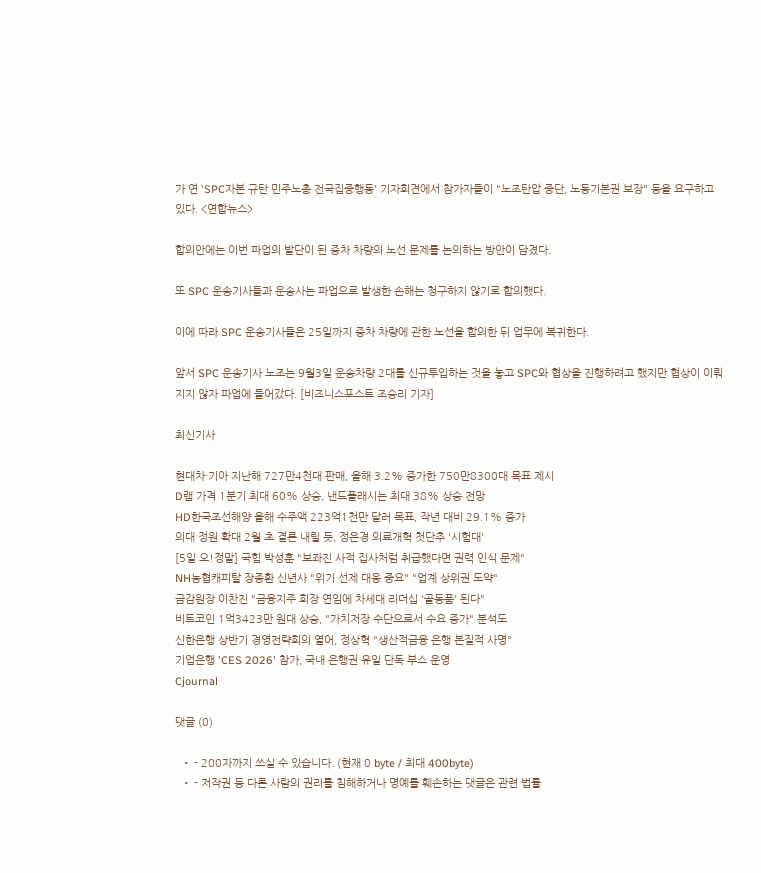가 연 'SPC자본 규탄 민주노총 전국집중행동' 기자회견에서 참가자들이 "노조탄압 중단, 노동기본권 보장" 등을 요구하고 있다. <연합뉴스>

합의안에는 이번 파업의 발단이 된 증차 차량의 노선 문제를 논의하는 방안이 담겼다.

또 SPC 운송기사들과 운송사는 파업으로 발생한 손해는 청구하지 않기로 합의했다.

이에 따라 SPC 운송기사들은 25일까지 증차 차량에 관한 노선을 합의한 뒤 업무에 복귀한다.

앞서 SPC 운송기사 노조는 9월3일 운송차량 2대를 신규투입하는 것을 놓고 SPC와 협상을 진행하려고 했지만 협상이 이뤄지지 않자 파업에 들어갔다. [비즈니스포스트 조승리 기자]

최신기사

현대차·기아 지난해 727만4천대 판매, 올해 3.2% 증가한 750만8300대 목표 제시
D램 가격 1분기 최대 60% 상승, 낸드플래시는 최대 38% 상승 전망
HD한국조선해양 올해 수주액 223억1천만 달러 목표, 작년 대비 29.1% 증가
의대 정원 확대 2월 초 결론 내릴 듯, 정은경 의료개혁 첫단추 '시험대'
[5일 오!정말] 국힘 박성훈 "보좌진 사적 집사처럼 취급했다면 권력 인식 문제"
NH농협캐피탈 장종환 신년사 "위기 선제 대응 중요" "업계 상위권 도약"
금감원장 이찬진 "금융지주 회장 연임에 차세대 리더십 '골동품' 된다"
비트코인 1억3423만 원대 상승, "가치저장 수단으로서 수요 증가" 분석도
신한은행 상반기 경영전략회의 열어, 정상혁 "생산적금융 은행 본질적 사명"
기업은행 'CES 2026' 참가, 국내 은행권 유일 단독 부스 운영
Cjournal

댓글 (0)

  • - 200자까지 쓰실 수 있습니다. (현재 0 byte / 최대 400byte)
  • - 저작권 등 다른 사람의 권리를 침해하거나 명예를 훼손하는 댓글은 관련 법률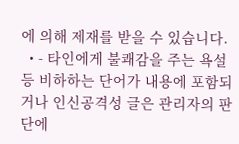에 의해 제재를 받을 수 있습니다.
  • - 타인에게 불쾌감을 주는 욕설 등 비하하는 단어가 내용에 포함되거나 인신공격성 글은 관리자의 판단에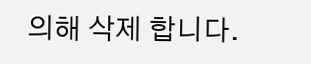의해 삭제 합니다.